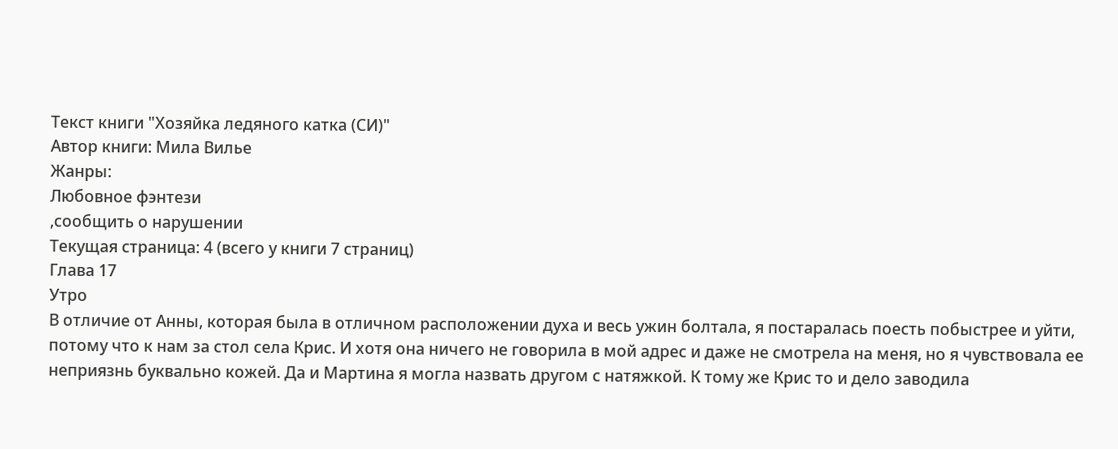Текст книги "Хозяйка ледяного катка (СИ)"
Автор книги: Мила Вилье
Жанры:
Любовное фэнтези
,сообщить о нарушении
Текущая страница: 4 (всего у книги 7 страниц)
Глава 17
Утро
В отличие от Анны, которая была в отличном расположении духа и весь ужин болтала, я постаралась поесть побыстрее и уйти, потому что к нам за стол села Крис. И хотя она ничего не говорила в мой адрес и даже не смотрела на меня, но я чувствовала ее неприязнь буквально кожей. Да и Мартина я могла назвать другом с натяжкой. К тому же Крис то и дело заводила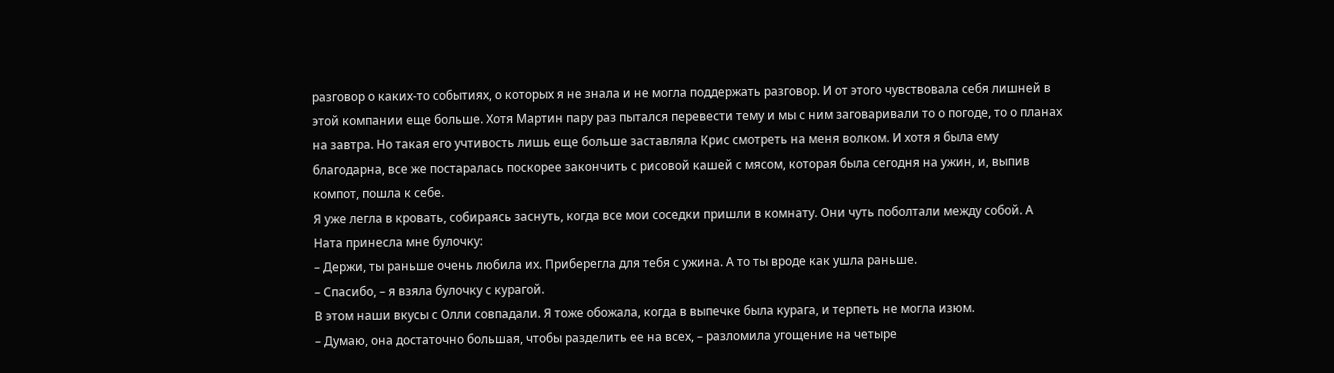разговор о каких-то событиях, о которых я не знала и не могла поддержать разговор. И от этого чувствовала себя лишней в этой компании еще больше. Хотя Мартин пару раз пытался перевести тему и мы с ним заговаривали то о погоде, то о планах на завтра. Но такая его учтивость лишь еще больше заставляла Крис смотреть на меня волком. И хотя я была ему благодарна, все же постаралась поскорее закончить с рисовой кашей с мясом, которая была сегодня на ужин, и, выпив компот, пошла к себе.
Я уже легла в кровать, собираясь заснуть, когда все мои соседки пришли в комнату. Они чуть поболтали между собой. А Ната принесла мне булочку:
– Держи, ты раньше очень любила их. Приберегла для тебя с ужина. А то ты вроде как ушла раньше.
– Спасибо, – я взяла булочку с курагой.
В этом наши вкусы с Олли совпадали. Я тоже обожала, когда в выпечке была курага, и терпеть не могла изюм.
– Думаю, она достаточно большая, чтобы разделить ее на всех, – разломила угощение на четыре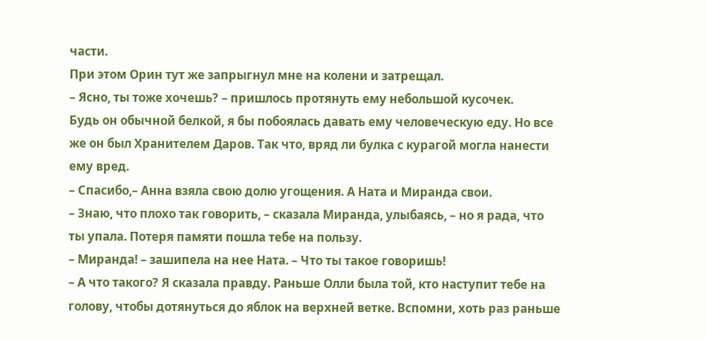части.
При этом Орин тут же запрыгнул мне на колени и затрещал.
– Ясно, ты тоже хочешь? – пришлось протянуть ему небольшой кусочек.
Будь он обычной белкой, я бы побоялась давать ему человеческую еду. Но все же он был Хранителем Даров. Так что, вряд ли булка с курагой могла нанести ему вред.
– Спасибо,– Анна взяла свою долю угощения. А Ната и Миранда свои.
– Знаю, что плохо так говорить, – сказала Миранда, улыбаясь, – но я рада, что ты упала. Потеря памяти пошла тебе на пользу.
– Миранда! – зашипела на нее Ната. – Что ты такое говоришь!
– А что такого? Я сказала правду. Раньше Олли была той, кто наступит тебе на голову, чтобы дотянуться до яблок на верхней ветке. Вспомни, хоть раз раньше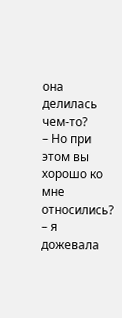она делилась чем-то?
– Но при этом вы хорошо ко мне относились? – я дожевала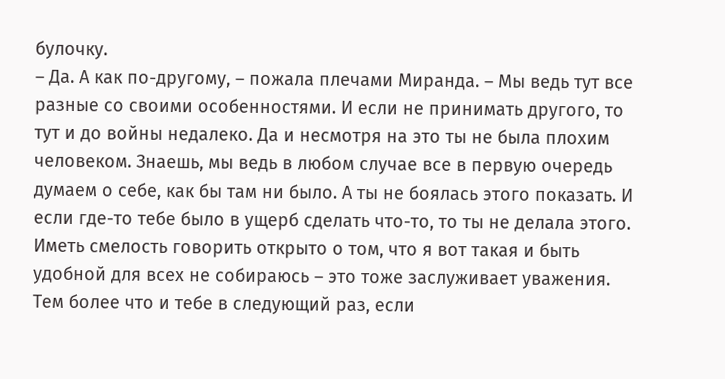булочку.
– Да. А как по-другому, – пожала плечами Миранда. – Мы ведь тут все разные со своими особенностями. И если не принимать другого, то тут и до войны недалеко. Да и несмотря на это ты не была плохим человеком. Знаешь, мы ведь в любом случае все в первую очередь думаем о себе, как бы там ни было. А ты не боялась этого показать. И если где-то тебе было в ущерб сделать что-то, то ты не делала этого. Иметь смелость говорить открыто о том, что я вот такая и быть удобной для всех не собираюсь – это тоже заслуживает уважения. Тем более что и тебе в следующий раз, если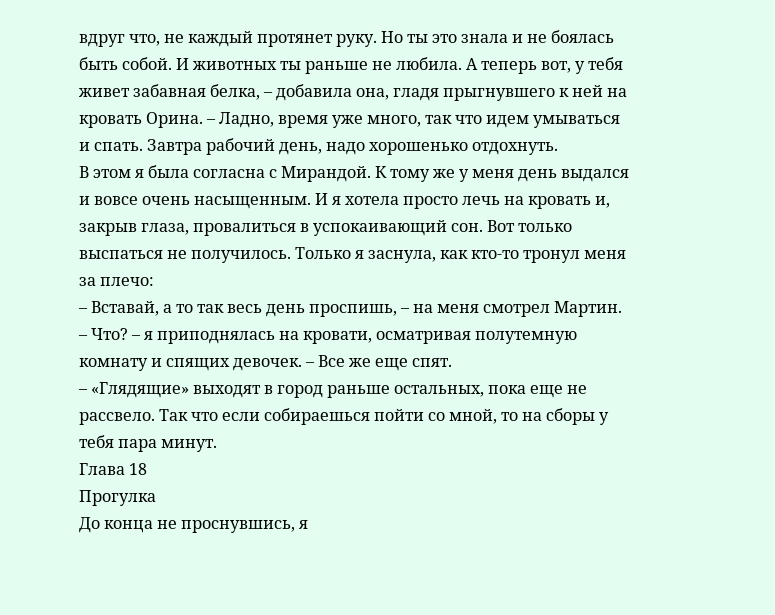вдруг что, не каждый протянет руку. Но ты это знала и не боялась быть собой. И животных ты раньше не любила. А теперь вот, у тебя живет забавная белка, – добавила она, гладя прыгнувшего к ней на кровать Орина. – Ладно, время уже много, так что идем умываться и спать. Завтра рабочий день, надо хорошенько отдохнуть.
В этом я была согласна с Мирандой. К тому же у меня день выдался и вовсе очень насыщенным. И я хотела просто лечь на кровать и, закрыв глаза, провалиться в успокаивающий сон. Вот только выспаться не получилось. Только я заснула, как кто-то тронул меня за плечо:
– Вставай, а то так весь день проспишь, – на меня смотрел Мартин.
– Что? – я приподнялась на кровати, осматривая полутемную комнату и спящих девочек. – Все же еще спят.
– «Глядящие» выходят в город раньше остальных, пока еще не рассвело. Так что если собираешься пойти со мной, то на сборы у тебя пара минут.
Глава 18
Прогулка
До конца не проснувшись, я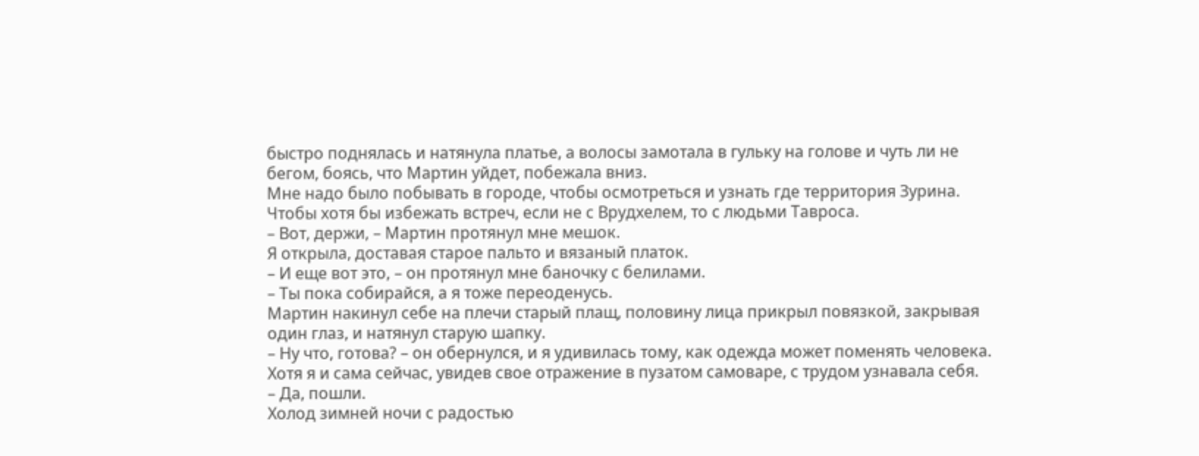быстро поднялась и натянула платье, а волосы замотала в гульку на голове и чуть ли не бегом, боясь, что Мартин уйдет, побежала вниз.
Мне надо было побывать в городе, чтобы осмотреться и узнать где территория Зурина. Чтобы хотя бы избежать встреч, если не с Врудхелем, то с людьми Тавроса.
– Вот, держи, – Мартин протянул мне мешок.
Я открыла, доставая старое пальто и вязаный платок.
– И еще вот это, – он протянул мне баночку с белилами.
– Ты пока собирайся, а я тоже переоденусь.
Мартин накинул себе на плечи старый плащ, половину лица прикрыл повязкой, закрывая один глаз, и натянул старую шапку.
– Ну что, готова? – он обернулся, и я удивилась тому, как одежда может поменять человека. Хотя я и сама сейчас, увидев свое отражение в пузатом самоваре, с трудом узнавала себя.
– Да, пошли.
Холод зимней ночи с радостью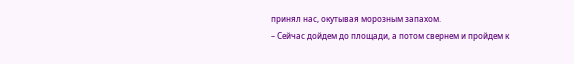принял нас, окутывая морозным запахом.
– Сейчас дойдем до площади, а потом свернем и пройдем к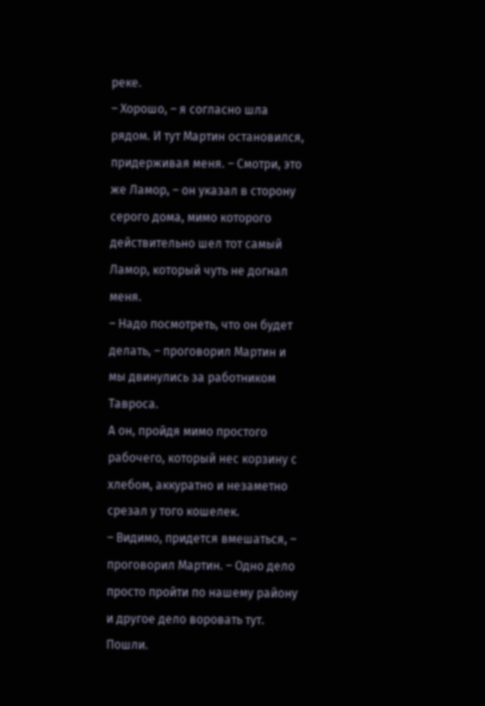реке.
– Хорошо, – я согласно шла рядом. И тут Мартин остановился, придерживая меня. – Смотри, это же Ламор, – он указал в сторону серого дома, мимо которого действительно шел тот самый Ламор, который чуть не догнал меня.
– Надо посмотреть, что он будет делать, – проговорил Мартин и мы двинулись за работником Тавроса.
А он, пройдя мимо простого рабочего, который нес корзину с хлебом, аккуратно и незаметно срезал у того кошелек.
– Видимо, придется вмешаться, – проговорил Мартин. – Одно дело просто пройти по нашему району и другое дело воровать тут. Пошли.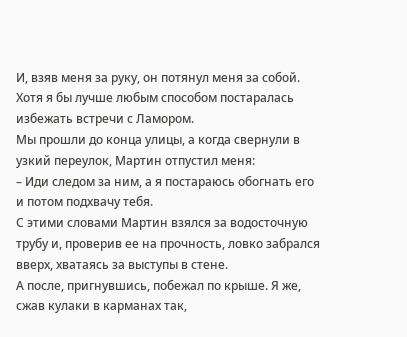И, взяв меня за руку, он потянул меня за собой. Хотя я бы лучше любым способом постаралась избежать встречи с Ламором.
Мы прошли до конца улицы, а когда свернули в узкий переулок, Мартин отпустил меня:
– Иди следом за ним, а я постараюсь обогнать его и потом подхвачу тебя.
С этими словами Мартин взялся за водосточную трубу и, проверив ее на прочность, ловко забрался вверх, хватаясь за выступы в стене.
А после, пригнувшись, побежал по крыше. Я же, сжав кулаки в карманах так,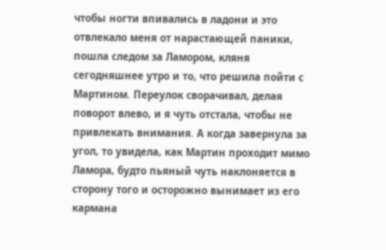чтобы ногти впивались в ладони и это отвлекало меня от нарастающей паники, пошла следом за Ламором, кляня сегодняшнее утро и то, что решила пойти с Мартином. Переулок сворачивал, делая поворот влево, и я чуть отстала, чтобы не привлекать внимания. А когда завернула за угол, то увидела, как Мартин проходит мимо Ламора, будто пьяный чуть наклоняется в сторону того и осторожно вынимает из его кармана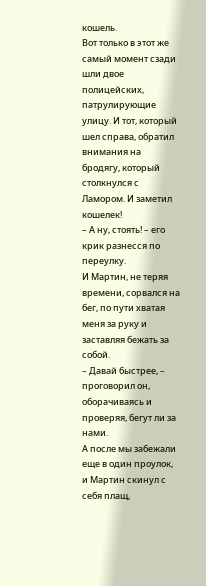кошель.
Вот только в этот же самый момент сзади шли двое полицейских, патрулирующие улицу. И тот, который шел справа, обратил внимания на бродягу, который столкнулся с Ламором. И заметил кошелек!
– А ну, стоять! – его крик разнесся по переулку.
И Мартин, не теряя времени, сорвался на бег, по пути хватая меня за руку и заставляя бежать за собой.
– Давай быстрее, – проговорил он, оборачиваясь и проверяя, бегут ли за нами.
А после мы забежали еще в один проулок, и Мартин скинул с себя плащ,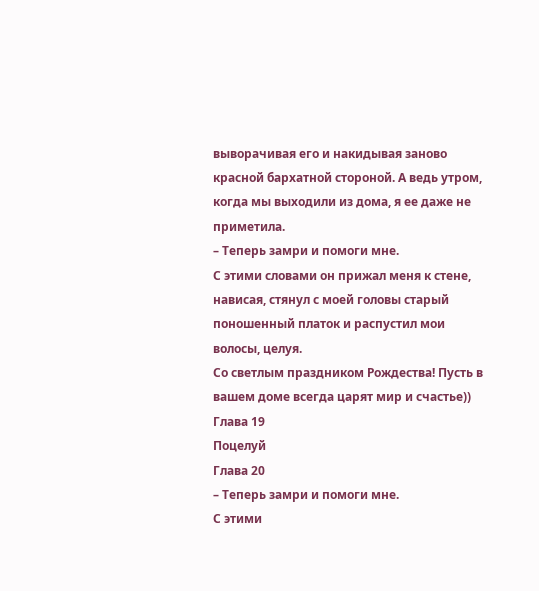выворачивая его и накидывая заново красной бархатной стороной. А ведь утром, когда мы выходили из дома, я ее даже не приметила.
– Теперь замри и помоги мне.
С этими словами он прижал меня к стене, нависая, стянул с моей головы старый поношенный платок и распустил мои волосы, целуя.
Со светлым праздником Рождества! Пусть в вашем доме всегда царят мир и счастье))
Глава 19
Поцелуй
Глава 20
– Теперь замри и помоги мне.
С этими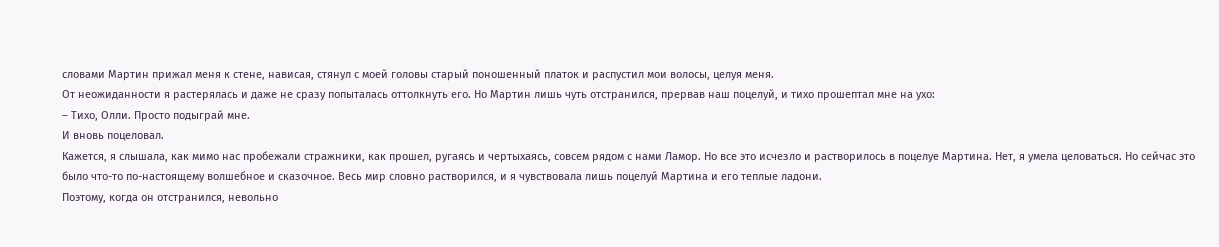словами Мартин прижал меня к стене, нависая, стянул с моей головы старый поношенный платок и распустил мои волосы, целуя меня.
От неожиданности я растерялась и даже не сразу попыталась оттолкнуть его. Но Мартин лишь чуть отстранился, прервав наш поцелуй, и тихо прошептал мне на ухо:
– Тихо, Олли. Просто подыграй мне.
И вновь поцеловал.
Кажется, я слышала, как мимо нас пробежали стражники, как прошел, ругаясь и чертыхаясь, совсем рядом с нами Ламор. Но все это исчезло и растворилось в поцелуе Мартина. Нет, я умела целоваться. Но сейчас это было что-то по-настоящему волшебное и сказочное. Весь мир словно растворился, и я чувствовала лишь поцелуй Мартина и его теплые ладони.
Поэтому, когда он отстранился, невольно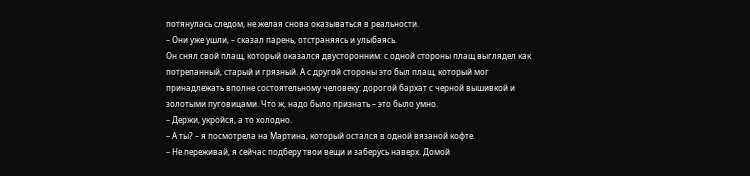потянулась следом, не желая снова оказываться в реальности.
– Они уже ушли, – сказал парень, отстраняясь и улыбаясь.
Он снял свой плащ, который оказался двусторонним: с одной стороны плащ выглядел как потрепанный, старый и грязный. А с другой стороны это был плащ, который мог принадлежать вполне состоятельному человеку: дорогой бархат с черной вышивкой и золотыми пуговицами. Что ж, надо было признать – это было умно.
– Держи, укройся, а то холодно.
– А ты? – я посмотрела на Мартина, который остался в одной вязаной кофте.
– Не переживай, я сейчас подберу твои вещи и заберусь наверх. Домой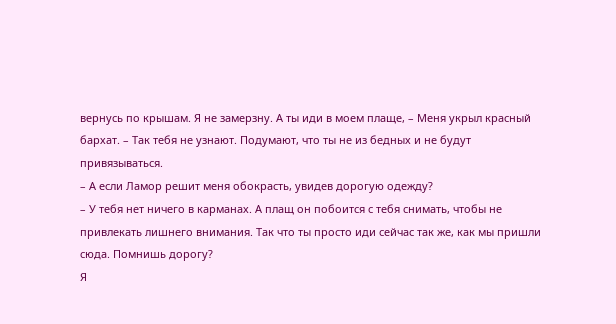вернусь по крышам. Я не замерзну. А ты иди в моем плаще, – Меня укрыл красный бархат. – Так тебя не узнают. Подумают, что ты не из бедных и не будут привязываться.
– А если Ламор решит меня обокрасть, увидев дорогую одежду?
– У тебя нет ничего в карманах. А плащ он побоится с тебя снимать, чтобы не привлекать лишнего внимания. Так что ты просто иди сейчас так же, как мы пришли сюда. Помнишь дорогу?
Я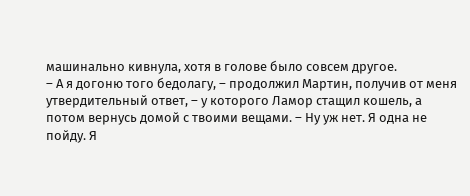машинально кивнула, хотя в голове было совсем другое.
– А я догоню того бедолагу, – продолжил Мартин, получив от меня утвердительный ответ, – у которого Ламор стащил кошель, а потом вернусь домой с твоими вещами. – Ну уж нет. Я одна не пойду. Я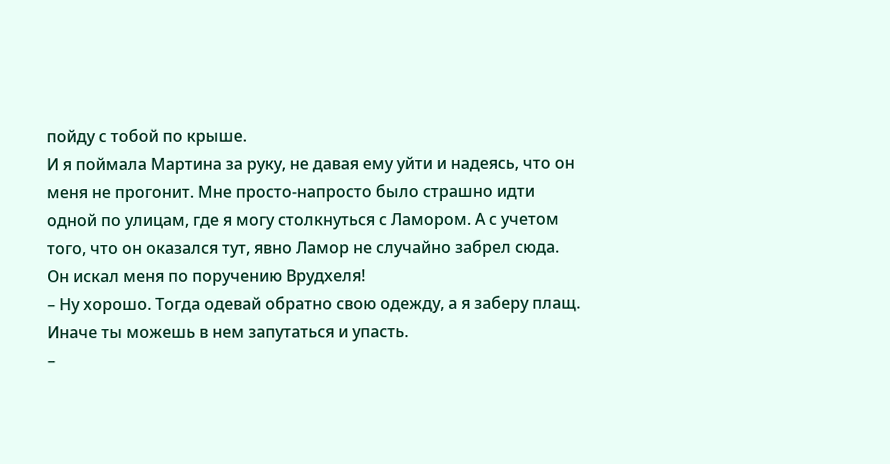пойду с тобой по крыше.
И я поймала Мартина за руку, не давая ему уйти и надеясь, что он меня не прогонит. Мне просто-напросто было страшно идти одной по улицам, где я могу столкнуться с Ламором. А с учетом того, что он оказался тут, явно Ламор не случайно забрел сюда. Он искал меня по поручению Врудхеля!
– Ну хорошо. Тогда одевай обратно свою одежду, а я заберу плащ. Иначе ты можешь в нем запутаться и упасть.
–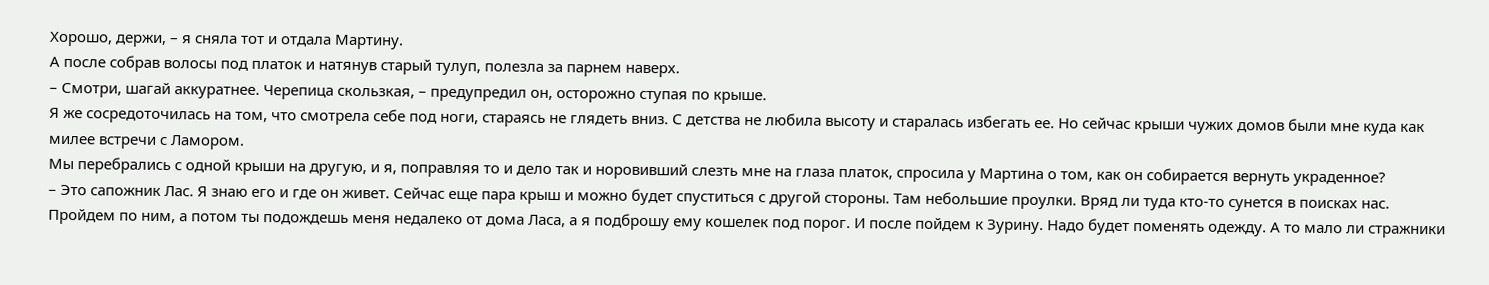Хорошо, держи, – я сняла тот и отдала Мартину.
А после собрав волосы под платок и натянув старый тулуп, полезла за парнем наверх.
– Смотри, шагай аккуратнее. Черепица скользкая, – предупредил он, осторожно ступая по крыше.
Я же сосредоточилась на том, что смотрела себе под ноги, стараясь не глядеть вниз. С детства не любила высоту и старалась избегать ее. Но сейчас крыши чужих домов были мне куда как милее встречи с Ламором.
Мы перебрались с одной крыши на другую, и я, поправляя то и дело так и норовивший слезть мне на глаза платок, спросила у Мартина о том, как он собирается вернуть украденное?
– Это сапожник Лас. Я знаю его и где он живет. Сейчас еще пара крыш и можно будет спуститься с другой стороны. Там небольшие проулки. Вряд ли туда кто-то сунется в поисках нас. Пройдем по ним, а потом ты подождешь меня недалеко от дома Ласа, а я подброшу ему кошелек под порог. И после пойдем к Зурину. Надо будет поменять одежду. А то мало ли стражники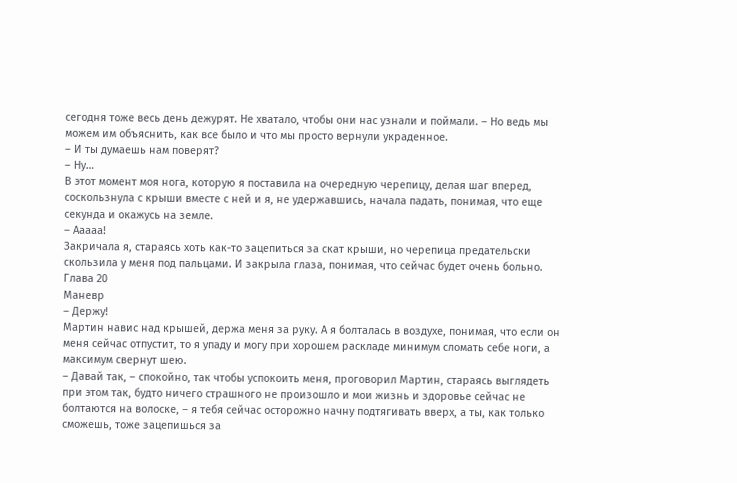сегодня тоже весь день дежурят. Не хватало, чтобы они нас узнали и поймали. – Но ведь мы можем им объяснить, как все было и что мы просто вернули украденное.
– И ты думаешь нам поверят?
– Ну…
В этот момент моя нога, которую я поставила на очередную черепицу, делая шаг вперед, соскользнула с крыши вместе с ней и я, не удержавшись, начала падать, понимая, что еще секунда и окажусь на земле.
– Ааааа!
Закричала я, стараясь хоть как-то зацепиться за скат крыши, но черепица предательски скользила у меня под пальцами. И закрыла глаза, понимая, что сейчас будет очень больно.
Глава 20
Маневр
– Держу!
Мартин навис над крышей, держа меня за руку. А я болталась в воздухе, понимая, что если он меня сейчас отпустит, то я упаду и могу при хорошем раскладе минимум сломать себе ноги, а максимум свернут шею.
– Давай так, – спокойно, так чтобы успокоить меня, проговорил Мартин, стараясь выглядеть при этом так, будто ничего страшного не произошло и мои жизнь и здоровье сейчас не болтаются на волоске, – я тебя сейчас осторожно начну подтягивать вверх, а ты, как только сможешь, тоже зацепишься за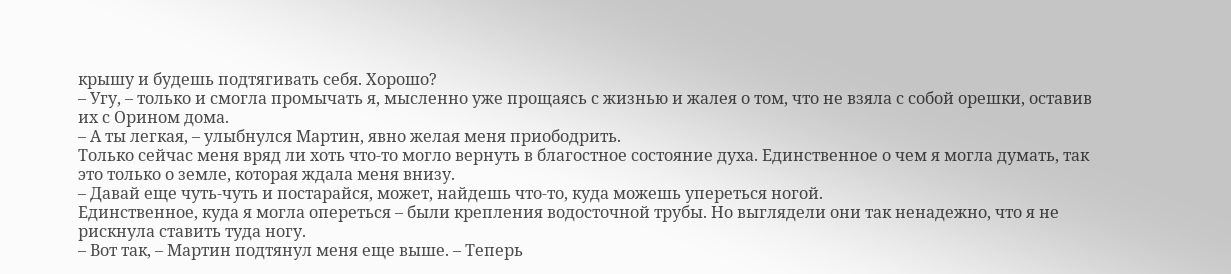крышу и будешь подтягивать себя. Хорошо?
– Угу, – только и смогла промычать я, мысленно уже прощаясь с жизнью и жалея о том, что не взяла с собой орешки, оставив их с Орином дома.
– А ты легкая, – улыбнулся Мартин, явно желая меня приободрить.
Только сейчас меня вряд ли хоть что-то могло вернуть в благостное состояние духа. Единственное о чем я могла думать, так это только о земле, которая ждала меня внизу.
– Давай еще чуть-чуть и постарайся, может, найдешь что-то, куда можешь упереться ногой.
Единственное, куда я могла опереться – были крепления водосточной трубы. Но выглядели они так ненадежно, что я не рискнула ставить туда ногу.
– Вот так, – Мартин подтянул меня еще выше. – Теперь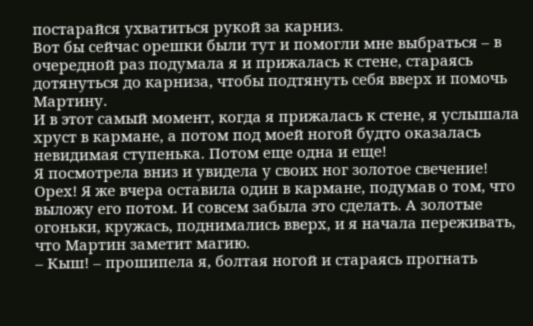постарайся ухватиться рукой за карниз.
Вот бы сейчас орешки были тут и помогли мне выбраться – в очередной раз подумала я и прижалась к стене, стараясь дотянуться до карниза, чтобы подтянуть себя вверх и помочь Мартину.
И в этот самый момент, когда я прижалась к стене, я услышала хруст в кармане, а потом под моей ногой будто оказалась невидимая ступенька. Потом еще одна и еще!
Я посмотрела вниз и увидела у своих ног золотое свечение!
Орех! Я же вчера оставила один в кармане, подумав о том, что выложу его потом. И совсем забыла это сделать. А золотые огоньки, кружась, поднимались вверх, и я начала переживать, что Мартин заметит магию.
– Кыш! – прошипела я, болтая ногой и стараясь прогнать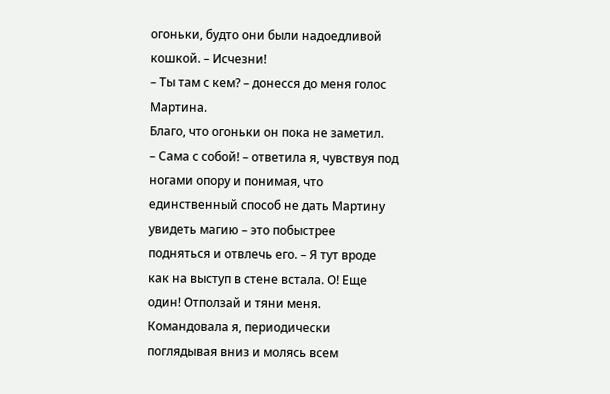огоньки, будто они были надоедливой кошкой. – Исчезни!
– Ты там с кем? – донесся до меня голос Мартина.
Благо, что огоньки он пока не заметил.
– Сама с собой! – ответила я, чувствуя под ногами опору и понимая, что единственный способ не дать Мартину увидеть магию – это побыстрее подняться и отвлечь его. – Я тут вроде как на выступ в стене встала. О! Еще один! Отползай и тяни меня.
Командовала я, периодически поглядывая вниз и молясь всем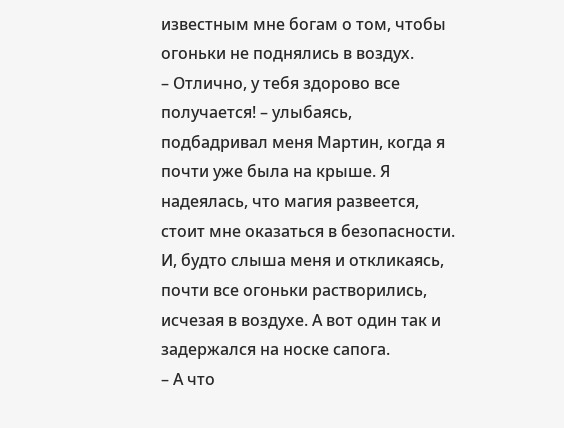известным мне богам о том, чтобы огоньки не поднялись в воздух.
– Отлично, у тебя здорово все получается! – улыбаясь, подбадривал меня Мартин, когда я почти уже была на крыше. Я надеялась, что магия развеется, стоит мне оказаться в безопасности. И, будто слыша меня и откликаясь, почти все огоньки растворились, исчезая в воздухе. А вот один так и задержался на носке сапога.
– А что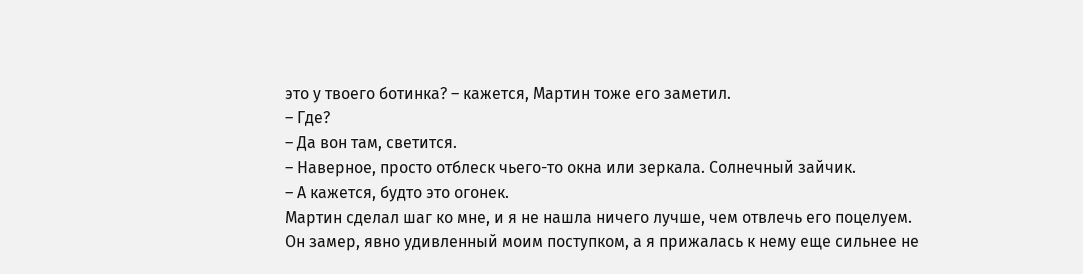это у твоего ботинка? – кажется, Мартин тоже его заметил.
– Где?
– Да вон там, светится.
– Наверное, просто отблеск чьего-то окна или зеркала. Солнечный зайчик.
– А кажется, будто это огонек.
Мартин сделал шаг ко мне, и я не нашла ничего лучше, чем отвлечь его поцелуем.
Он замер, явно удивленный моим поступком, а я прижалась к нему еще сильнее не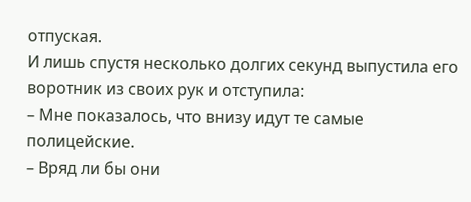отпуская.
И лишь спустя несколько долгих секунд выпустила его воротник из своих рук и отступила:
– Мне показалось, что внизу идут те самые полицейские.
– Вряд ли бы они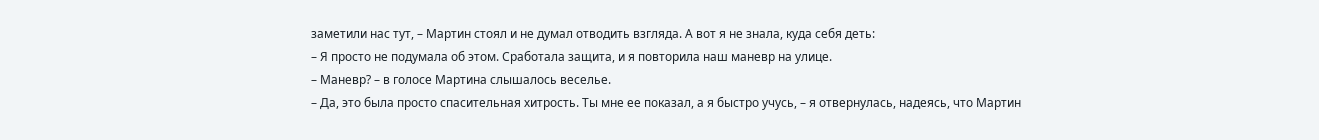заметили нас тут, – Мартин стоял и не думал отводить взгляда. А вот я не знала, куда себя деть:
– Я просто не подумала об этом. Сработала защита, и я повторила наш маневр на улице.
– Маневр? – в голосе Мартина слышалось веселье.
– Да, это была просто спасительная хитрость. Ты мне ее показал, а я быстро учусь, – я отвернулась, надеясь, что Мартин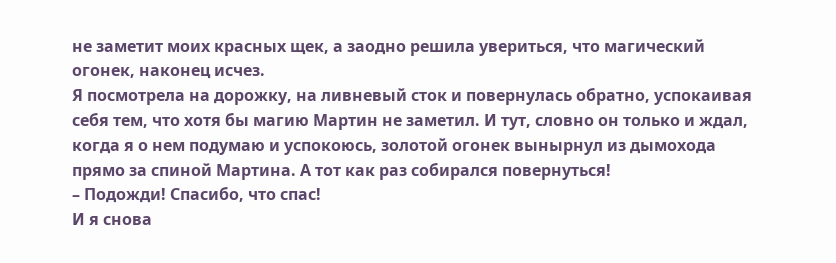не заметит моих красных щек, а заодно решила увериться, что магический огонек, наконец исчез.
Я посмотрела на дорожку, на ливневый сток и повернулась обратно, успокаивая себя тем, что хотя бы магию Мартин не заметил. И тут, словно он только и ждал, когда я о нем подумаю и успокоюсь, золотой огонек вынырнул из дымохода прямо за спиной Мартина. А тот как раз собирался повернуться!
– Подожди! Спасибо, что спас!
И я снова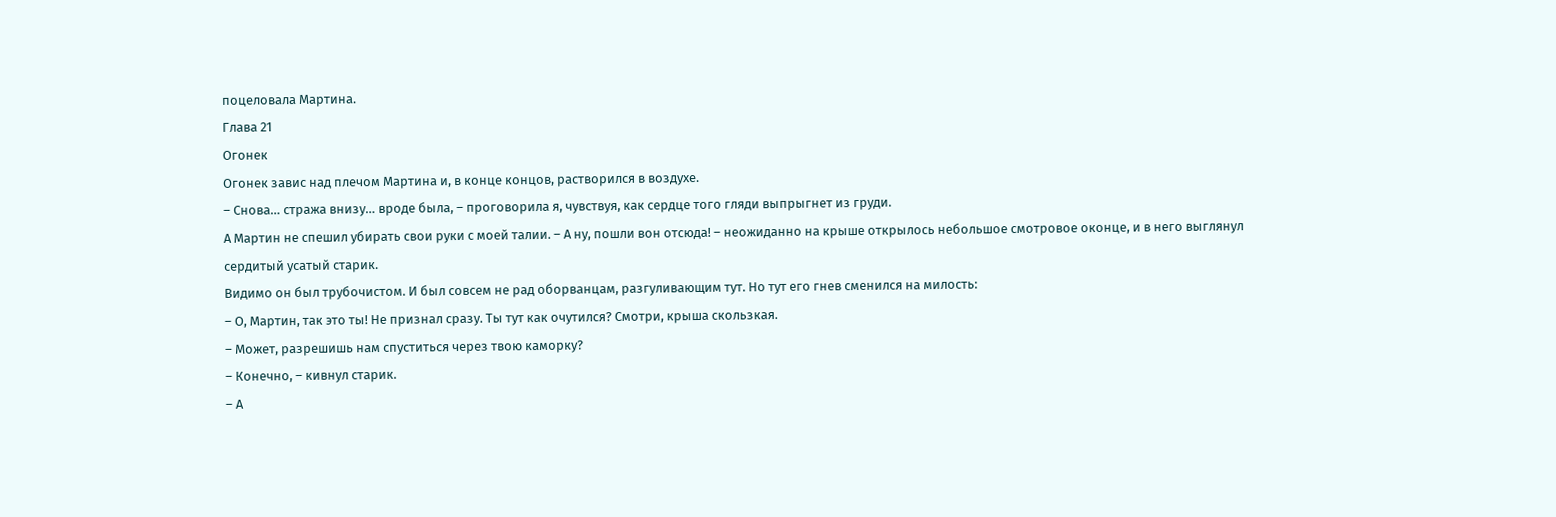поцеловала Мартина.
Глава 21
Огонек
Огонек завис над плечом Мартина и, в конце концов, растворился в воздухе.
– Снова… стража внизу… вроде была, – проговорила я, чувствуя, как сердце того гляди выпрыгнет из груди.
А Мартин не спешил убирать свои руки с моей талии. – А ну, пошли вон отсюда! – неожиданно на крыше открылось небольшое смотровое оконце, и в него выглянул сердитый усатый старик.
Видимо он был трубочистом. И был совсем не рад оборванцам, разгуливающим тут. Но тут его гнев сменился на милость:
– О, Мартин, так это ты! Не признал сразу. Ты тут как очутился? Смотри, крыша скользкая.
– Может, разрешишь нам спуститься через твою каморку?
– Конечно, – кивнул старик.
– А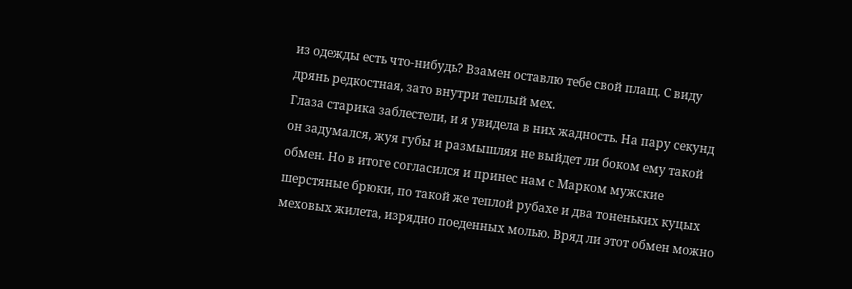из одежды есть что-нибудь? Взамен оставлю тебе свой плащ. С виду дрянь редкостная, зато внутри теплый мех.
Глаза старика заблестели, и я увидела в них жадность. На пару секунд он задумался, жуя губы и размышляя не выйдет ли боком ему такой обмен. Но в итоге согласился и принес нам с Марком мужские шерстяные брюки, по такой же теплой рубахе и два тоненьких куцых меховых жилета, изрядно поеденных молью. Вряд ли этот обмен можно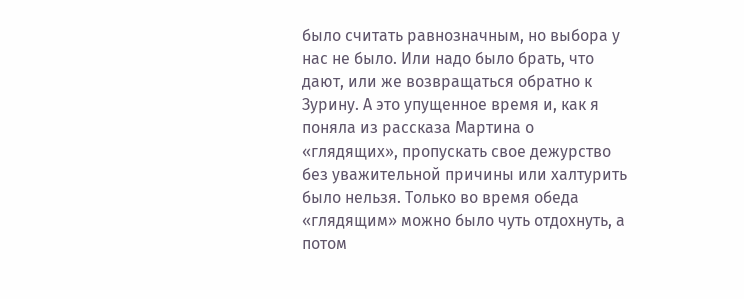было считать равнозначным, но выбора у нас не было. Или надо было брать, что дают, или же возвращаться обратно к Зурину. А это упущенное время и, как я поняла из рассказа Мартина о «глядящих», пропускать свое дежурство без уважительной причины или халтурить было нельзя. Только во время обеда «глядящим» можно было чуть отдохнуть, а потом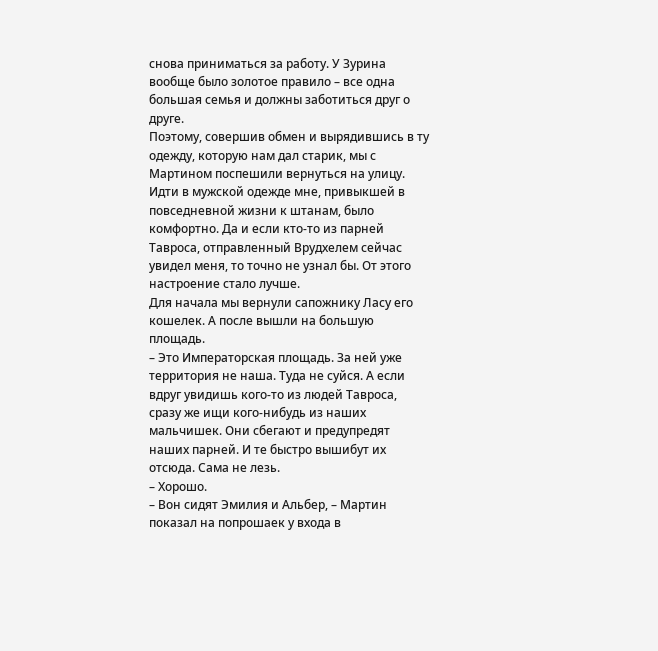снова приниматься за работу. У Зурина вообще было золотое правило – все одна большая семья и должны заботиться друг о друге.
Поэтому, совершив обмен и вырядившись в ту одежду, которую нам дал старик, мы с Мартином поспешили вернуться на улицу.
Идти в мужской одежде мне, привыкшей в повседневной жизни к штанам, было комфортно. Да и если кто-то из парней Тавроса, отправленный Врудхелем сейчас увидел меня, то точно не узнал бы. От этого настроение стало лучше.
Для начала мы вернули сапожнику Ласу его кошелек. А после вышли на большую площадь.
– Это Императорская площадь. За ней уже территория не наша. Туда не суйся. А если вдруг увидишь кого-то из людей Тавроса, сразу же ищи кого-нибудь из наших мальчишек. Они сбегают и предупредят наших парней. И те быстро вышибут их отсюда. Сама не лезь.
– Хорошо.
– Вон сидят Эмилия и Альбер, – Мартин показал на попрошаек у входа в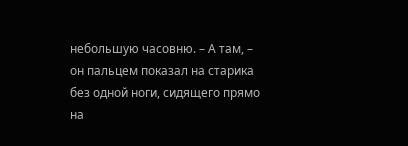небольшую часовню. – А там, – он пальцем показал на старика без одной ноги, сидящего прямо на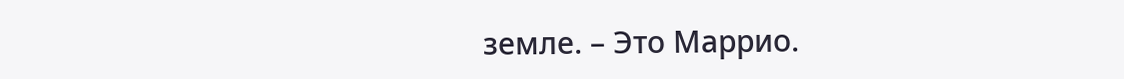земле. – Это Маррио.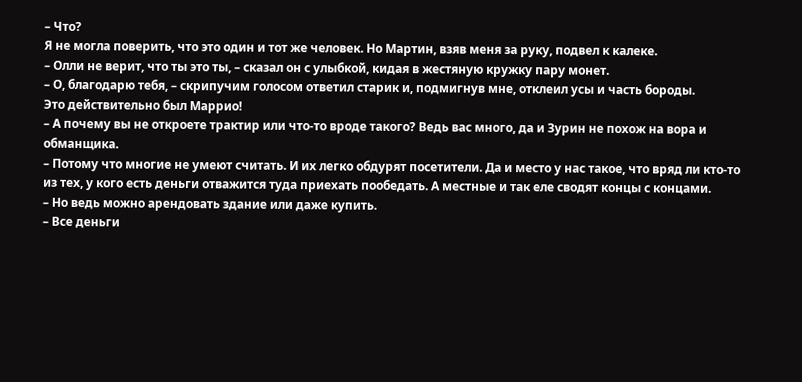– Что?
Я не могла поверить, что это один и тот же человек. Но Мартин, взяв меня за руку, подвел к калеке.
– Олли не верит, что ты это ты, – сказал он с улыбкой, кидая в жестяную кружку пару монет.
– О, благодарю тебя, – скрипучим голосом ответил старик и, подмигнув мне, отклеил усы и часть бороды.
Это действительно был Маррио!
– А почему вы не откроете трактир или что-то вроде такого? Ведь вас много, да и Зурин не похож на вора и обманщика.
– Потому что многие не умеют считать. И их легко обдурят посетители. Да и место у нас такое, что вряд ли кто-то из тех, у кого есть деньги отважится туда приехать пообедать. А местные и так еле сводят концы с концами.
– Но ведь можно арендовать здание или даже купить.
– Все деньги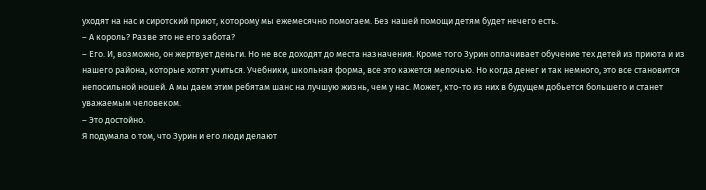уходят на нас и сиротский приют, которому мы ежемесячно помогаем. Без нашей помощи детям будет нечего есть.
– А король? Разве это не его забота?
– Его. И, возможно, он жертвует деньги. Но не все доходят до места назначения. Кроме того Зурин оплачивает обучение тех детей из приюта и из нашего района, которые хотят учиться. Учебники, школьная форма, все это кажется мелочью. Но когда денег и так немного, это все становится непосильной ношей. А мы даем этим ребятам шанс на лучшую жизнь, чем у нас. Может, кто-то из них в будущем добьется большего и станет уважаемым человеком.
– Это достойно.
Я подумала о том, что Зурин и его люди делают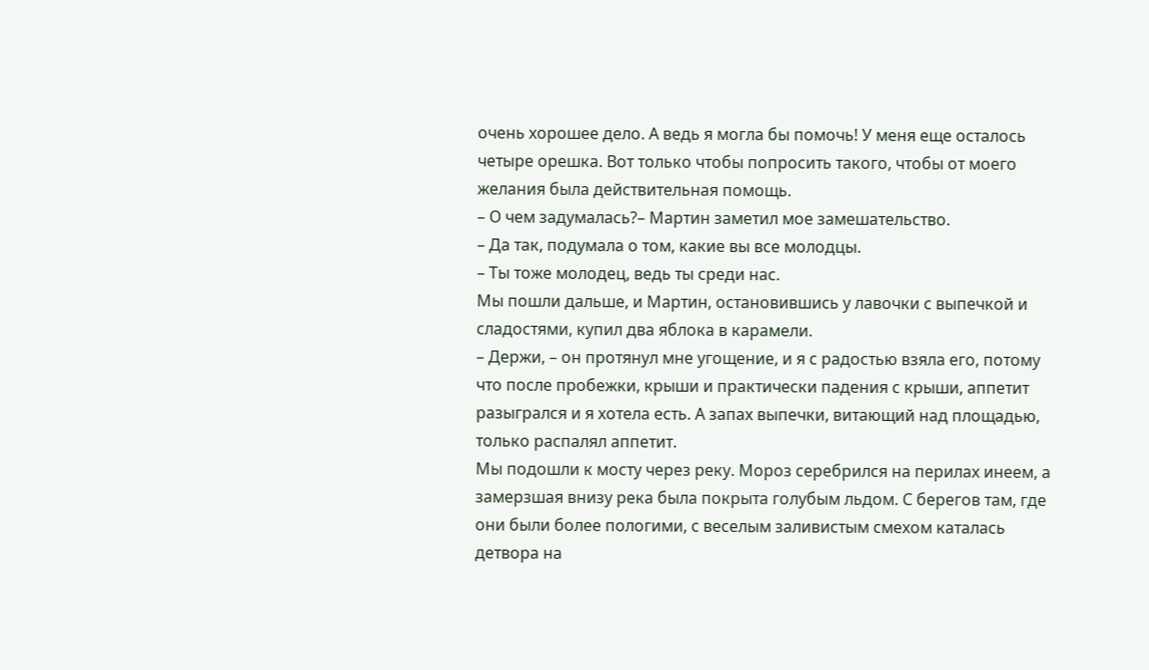очень хорошее дело. А ведь я могла бы помочь! У меня еще осталось четыре орешка. Вот только чтобы попросить такого, чтобы от моего желания была действительная помощь.
– О чем задумалась?– Мартин заметил мое замешательство.
– Да так, подумала о том, какие вы все молодцы.
– Ты тоже молодец, ведь ты среди нас.
Мы пошли дальше, и Мартин, остановившись у лавочки с выпечкой и сладостями, купил два яблока в карамели.
– Держи, – он протянул мне угощение, и я с радостью взяла его, потому что после пробежки, крыши и практически падения с крыши, аппетит разыгрался и я хотела есть. А запах выпечки, витающий над площадью, только распалял аппетит.
Мы подошли к мосту через реку. Мороз серебрился на перилах инеем, а замерзшая внизу река была покрыта голубым льдом. С берегов там, где они были более пологими, с веселым заливистым смехом каталась детвора на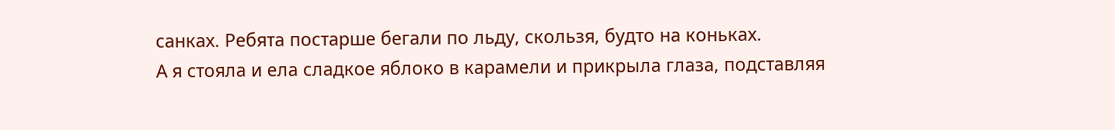санках. Ребята постарше бегали по льду, скользя, будто на коньках.
А я стояла и ела сладкое яблоко в карамели и прикрыла глаза, подставляя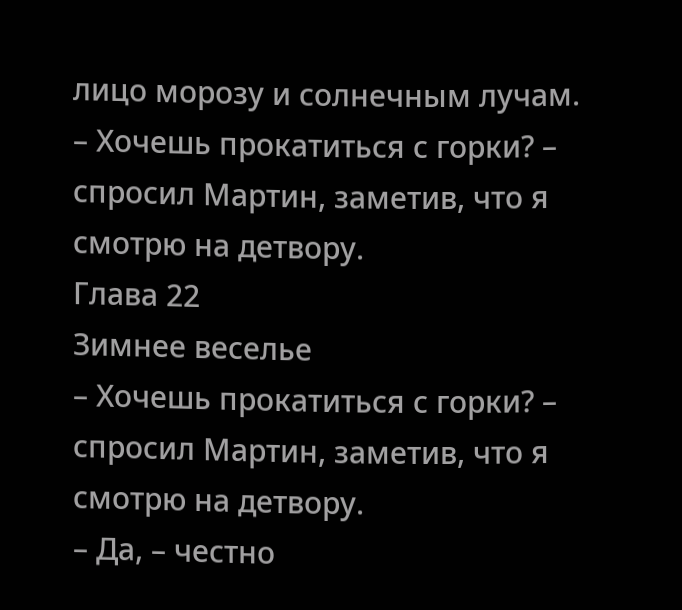лицо морозу и солнечным лучам.
– Хочешь прокатиться с горки? – спросил Мартин, заметив, что я смотрю на детвору.
Глава 22
Зимнее веселье
– Хочешь прокатиться с горки? – спросил Мартин, заметив, что я смотрю на детвору.
– Да, – честно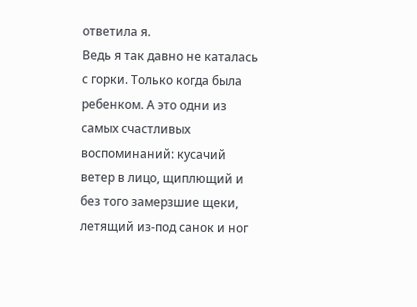ответила я.
Ведь я так давно не каталась с горки. Только когда была ребенком. А это одни из самых счастливых воспоминаний: кусачий ветер в лицо, щиплющий и без того замерзшие щеки, летящий из-под санок и ног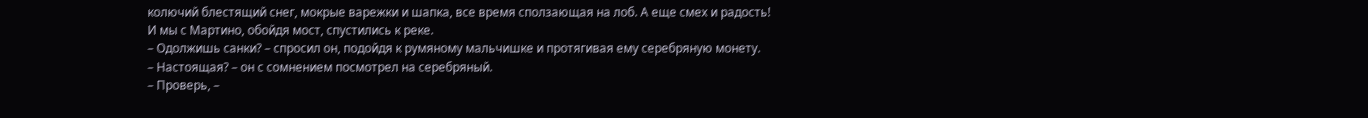колючий блестящий снег, мокрые варежки и шапка, все время сползающая на лоб. А еще смех и радость!
И мы с Мартино, обойдя мост, спустились к реке.
– Одолжишь санки? – спросил он, подойдя к румяному мальчишке и протягивая ему серебряную монету.
– Настоящая? – он с сомнением посмотрел на серебряный.
– Проверь, –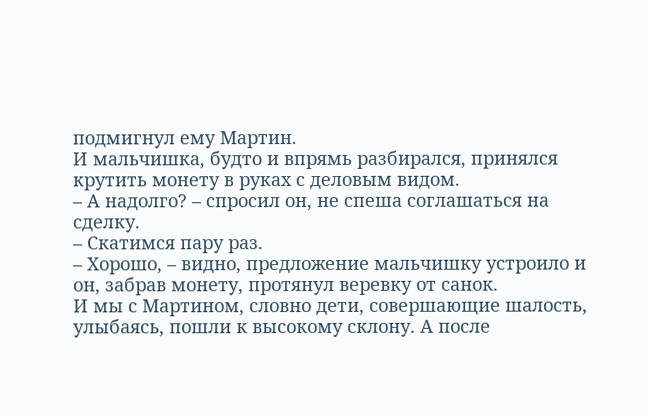подмигнул ему Мартин.
И мальчишка, будто и впрямь разбирался, принялся крутить монету в руках с деловым видом.
– А надолго? – спросил он, не спеша соглашаться на сделку.
– Скатимся пару раз.
– Хорошо, – видно, предложение мальчишку устроило и он, забрав монету, протянул веревку от санок.
И мы с Мартином, словно дети, совершающие шалость, улыбаясь, пошли к высокому склону. А после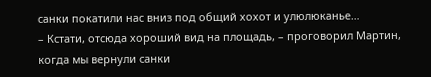санки покатили нас вниз под общий хохот и улюлюканье…
– Кстати, отсюда хороший вид на площадь, – проговорил Мартин, когда мы вернули санки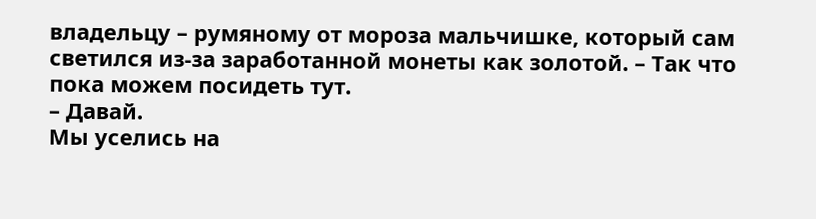владельцу – румяному от мороза мальчишке, который сам светился из-за заработанной монеты как золотой. – Так что пока можем посидеть тут.
– Давай.
Мы уселись на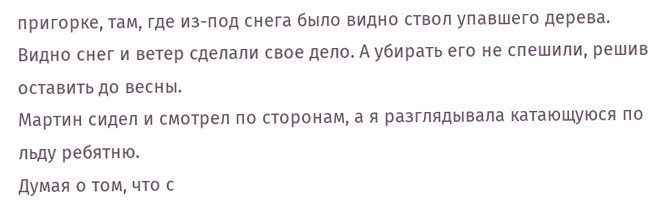пригорке, там, где из-под снега было видно ствол упавшего дерева. Видно снег и ветер сделали свое дело. А убирать его не спешили, решив оставить до весны.
Мартин сидел и смотрел по сторонам, а я разглядывала катающуюся по льду ребятню.
Думая о том, что с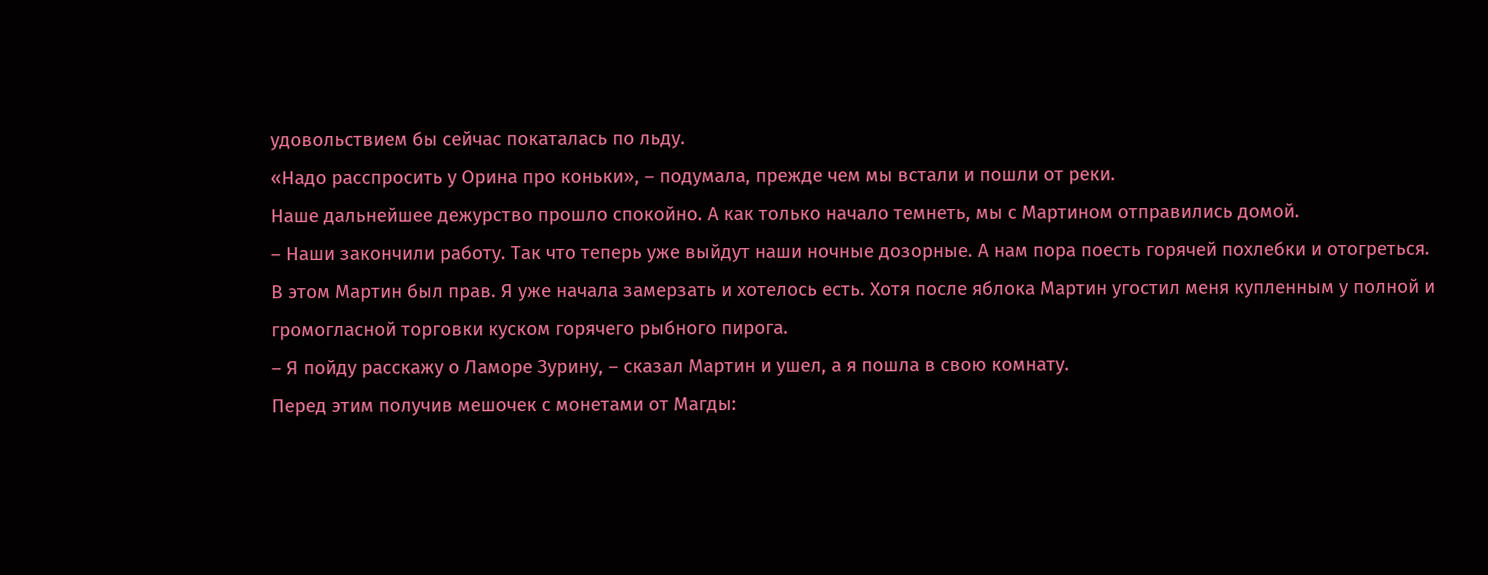удовольствием бы сейчас покаталась по льду.
«Надо расспросить у Орина про коньки», – подумала, прежде чем мы встали и пошли от реки.
Наше дальнейшее дежурство прошло спокойно. А как только начало темнеть, мы с Мартином отправились домой.
– Наши закончили работу. Так что теперь уже выйдут наши ночные дозорные. А нам пора поесть горячей похлебки и отогреться.
В этом Мартин был прав. Я уже начала замерзать и хотелось есть. Хотя после яблока Мартин угостил меня купленным у полной и громогласной торговки куском горячего рыбного пирога.
– Я пойду расскажу о Ламоре Зурину, – сказал Мартин и ушел, а я пошла в свою комнату.
Перед этим получив мешочек с монетами от Магды: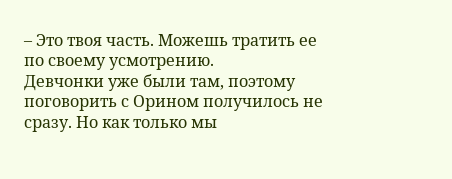– Это твоя часть. Можешь тратить ее по своему усмотрению.
Девчонки уже были там, поэтому поговорить с Орином получилось не сразу. Но как только мы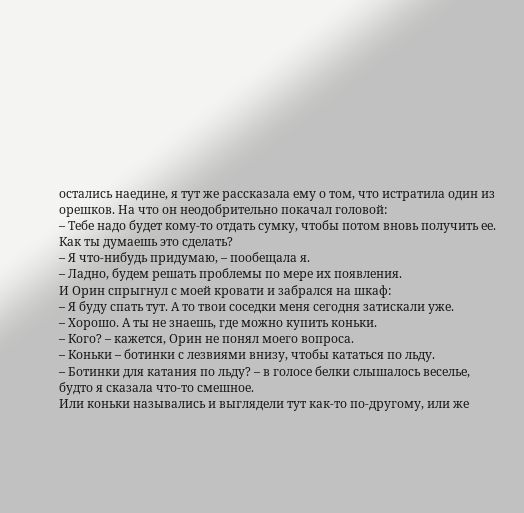остались наедине, я тут же рассказала ему о том, что истратила один из орешков. На что он неодобрительно покачал головой:
– Тебе надо будет кому-то отдать сумку, чтобы потом вновь получить ее. Как ты думаешь это сделать?
– Я что-нибудь придумаю, – пообещала я.
– Ладно, будем решать проблемы по мере их появления.
И Орин спрыгнул с моей кровати и забрался на шкаф:
– Я буду спать тут. А то твои соседки меня сегодня затискали уже.
– Хорошо. А ты не знаешь, где можно купить коньки.
– Кого? – кажется, Орин не понял моего вопроса.
– Коньки – ботинки с лезвиями внизу, чтобы кататься по льду.
– Ботинки для катания по льду? – в голосе белки слышалось веселье, будто я сказала что-то смешное.
Или коньки назывались и выглядели тут как-то по-другому, или же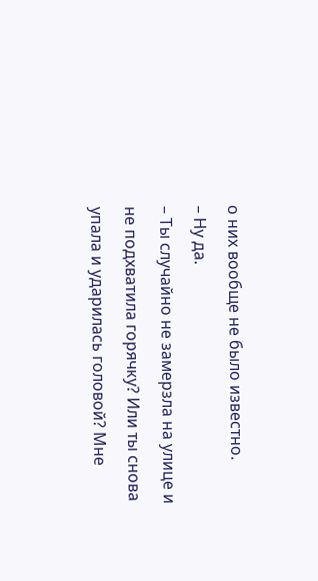о них вообще не было известно.
– Ну да.
– Ты случайно не замерзла на улице и не подхватила горячку? Или ты снова упала и ударилась головой? Мне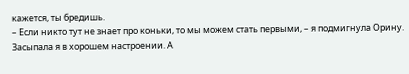кажется, ты бредишь.
– Если никто тут не знает про коньки, то мы можем стать первыми, – я подмигнула Орину.
Засыпала я в хорошем настроении. А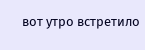вот утро встретило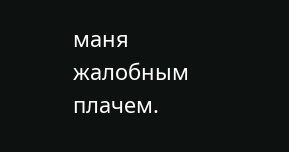маня жалобным плачем.